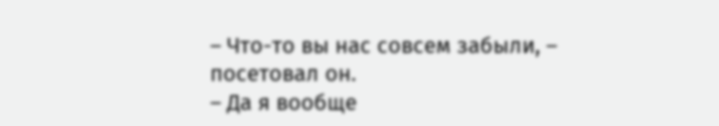– Что-то вы нас совсем забыли, – посетовал он.
– Да я вообще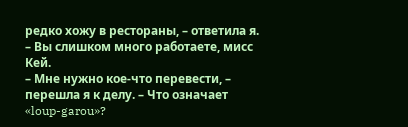редко хожу в рестораны, – ответила я.
– Вы слишком много работаете, мисс Кей.
– Мне нужно кое-что перевести, – перешла я к делу. – Что означает «loup-garou»?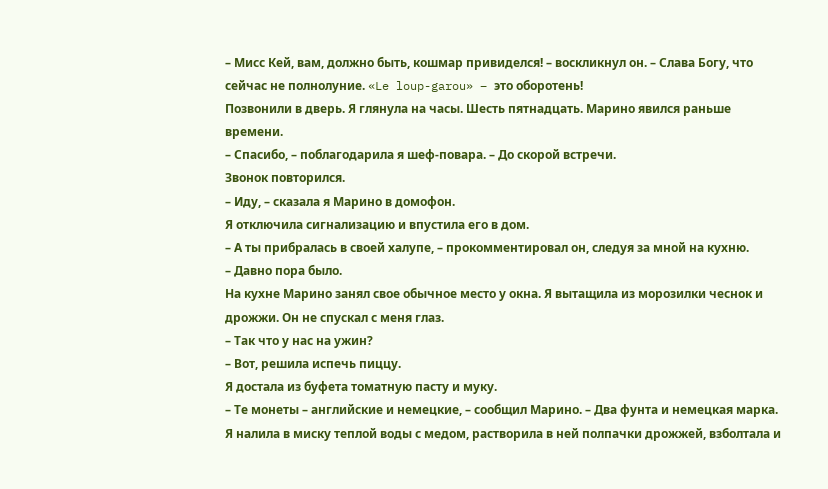– Мисс Кей, вам, должно быть, кошмар привиделся! – воскликнул он. – Слава Богу, что сейчас не полнолуние. «Le loup-garou» – это оборотень!
Позвонили в дверь. Я глянула на часы. Шесть пятнадцать. Марино явился раньше времени.
– Спасибо, – поблагодарила я шеф-повара. – До скорой встречи.
Звонок повторился.
– Иду, – сказала я Марино в домофон.
Я отключила сигнализацию и впустила его в дом.
– А ты прибралась в своей халупе, – прокомментировал он, следуя за мной на кухню.
– Давно пора было.
На кухне Марино занял свое обычное место у окна. Я вытащила из морозилки чеснок и дрожжи. Он не спускал с меня глаз.
– Так что у нас на ужин?
– Вот, решила испечь пиццу.
Я достала из буфета томатную пасту и муку.
– Те монеты – английские и немецкие, – сообщил Марино. – Два фунта и немецкая марка.
Я налила в миску теплой воды с медом, растворила в ней полпачки дрожжей, взболтала и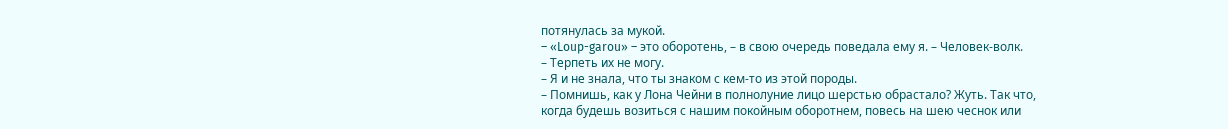потянулась за мукой.
– «Loup-garou» – это оборотень, – в свою очередь поведала ему я. – Человек-волк.
– Терпеть их не могу.
– Я и не знала, что ты знаком с кем-то из этой породы.
– Помнишь, как у Лона Чейни в полнолуние лицо шерстью обрастало? Жуть. Так что, когда будешь возиться с нашим покойным оборотнем, повесь на шею чеснок или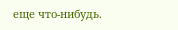еще что-нибудь.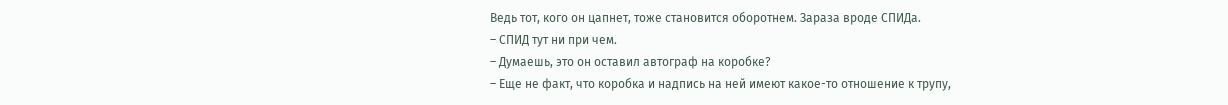Ведь тот, кого он цапнет, тоже становится оборотнем. Зараза вроде СПИДа.
– СПИД тут ни при чем.
– Думаешь, это он оставил автограф на коробке?
– Еще не факт, что коробка и надпись на ней имеют какое-то отношение к трупу,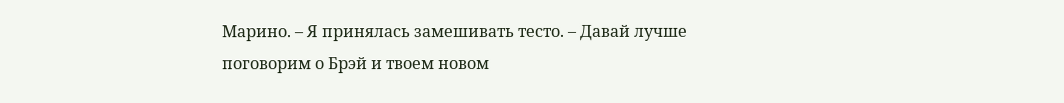Марино. – Я принялась замешивать тесто. – Давай лучше поговорим о Брэй и твоем новом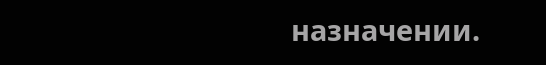назначении.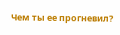Чем ты ее прогневил?